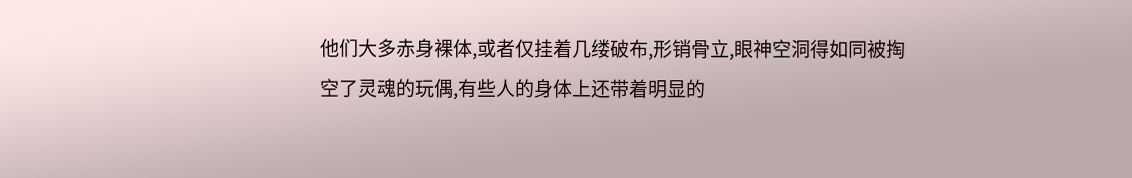他们大多赤身裸体,或者仅挂着几缕破布,形销骨立,眼神空洞得如同被掏空了灵魂的玩偶,有些人的身体上还带着明显的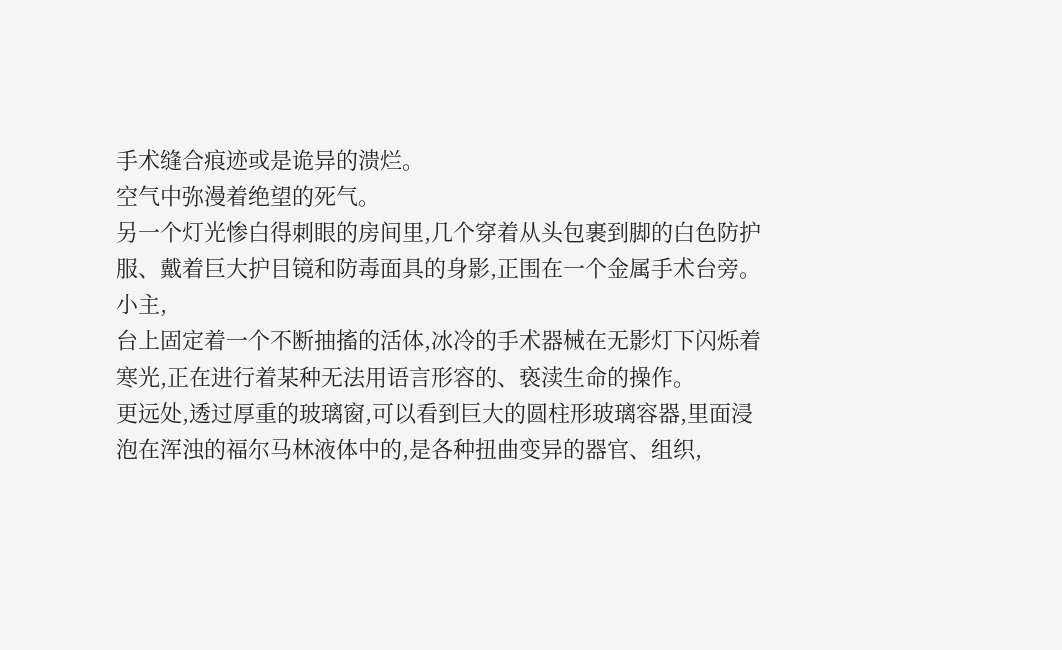手术缝合痕迹或是诡异的溃烂。
空气中弥漫着绝望的死气。
另一个灯光惨白得刺眼的房间里,几个穿着从头包裹到脚的白色防护服、戴着巨大护目镜和防毒面具的身影,正围在一个金属手术台旁。
小主,
台上固定着一个不断抽搐的活体,冰冷的手术器械在无影灯下闪烁着寒光,正在进行着某种无法用语言形容的、亵渎生命的操作。
更远处,透过厚重的玻璃窗,可以看到巨大的圆柱形玻璃容器,里面浸泡在浑浊的福尔马林液体中的,是各种扭曲变异的器官、组织,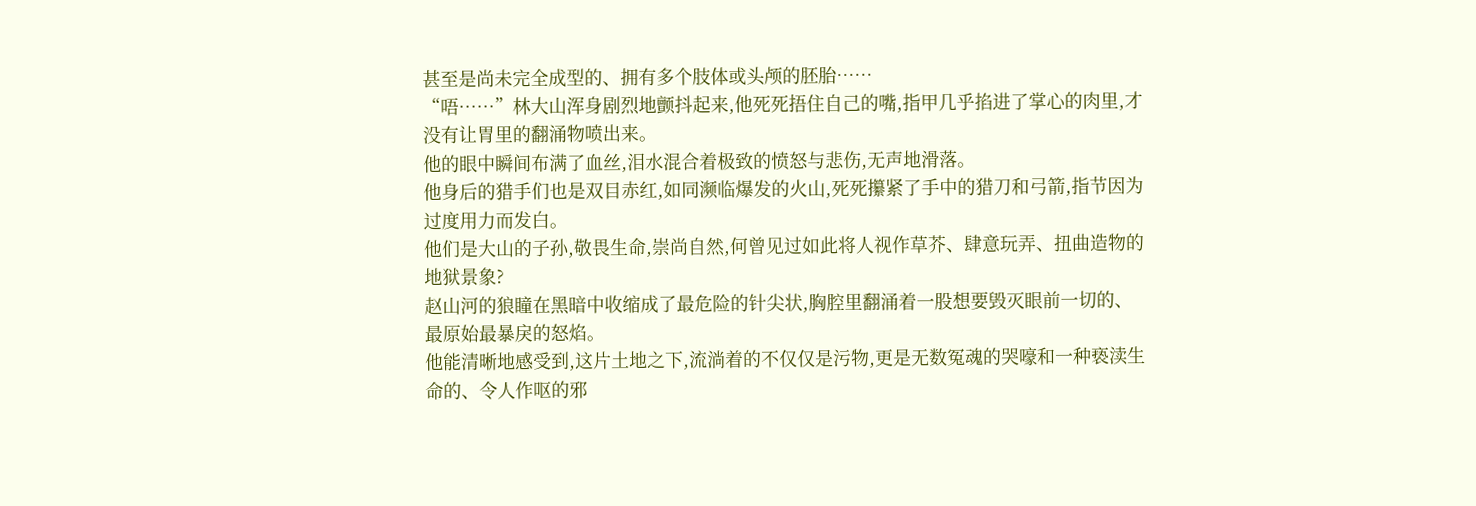甚至是尚未完全成型的、拥有多个肢体或头颅的胚胎……
“唔……”林大山浑身剧烈地颤抖起来,他死死捂住自己的嘴,指甲几乎掐进了掌心的肉里,才没有让胃里的翻涌物喷出来。
他的眼中瞬间布满了血丝,泪水混合着极致的愤怒与悲伤,无声地滑落。
他身后的猎手们也是双目赤红,如同濒临爆发的火山,死死攥紧了手中的猎刀和弓箭,指节因为过度用力而发白。
他们是大山的子孙,敬畏生命,崇尚自然,何曾见过如此将人视作草芥、肆意玩弄、扭曲造物的地狱景象?
赵山河的狼瞳在黑暗中收缩成了最危险的针尖状,胸腔里翻涌着一股想要毁灭眼前一切的、最原始最暴戾的怒焰。
他能清晰地感受到,这片土地之下,流淌着的不仅仅是污物,更是无数冤魂的哭嚎和一种亵渎生命的、令人作呕的邪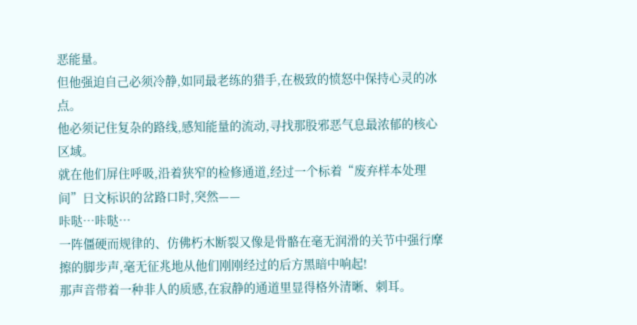恶能量。
但他强迫自己必须冷静,如同最老练的猎手,在极致的愤怒中保持心灵的冰点。
他必须记住复杂的路线,感知能量的流动,寻找那股邪恶气息最浓郁的核心区域。
就在他们屏住呼吸,沿着狭窄的检修通道,经过一个标着“废弃样本处理间”日文标识的岔路口时,突然——
咔哒…咔哒…
一阵僵硬而规律的、仿佛朽木断裂又像是骨骼在毫无润滑的关节中强行摩擦的脚步声,毫无征兆地从他们刚刚经过的后方黑暗中响起!
那声音带着一种非人的质感,在寂静的通道里显得格外清晰、刺耳。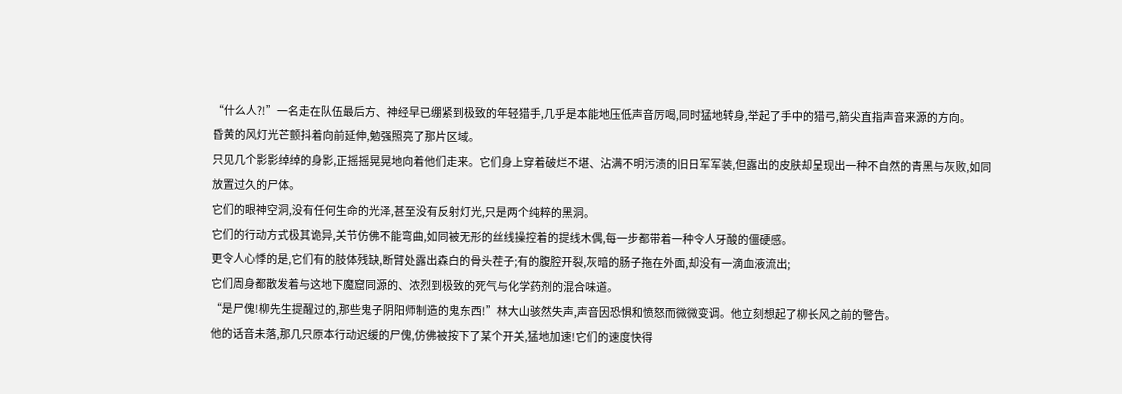“什么人?!”一名走在队伍最后方、神经早已绷紧到极致的年轻猎手,几乎是本能地压低声音厉喝,同时猛地转身,举起了手中的猎弓,箭尖直指声音来源的方向。
昏黄的风灯光芒颤抖着向前延伸,勉强照亮了那片区域。
只见几个影影绰绰的身影,正摇摇晃晃地向着他们走来。它们身上穿着破烂不堪、沾满不明污渍的旧日军军装,但露出的皮肤却呈现出一种不自然的青黑与灰败,如同放置过久的尸体。
它们的眼神空洞,没有任何生命的光泽,甚至没有反射灯光,只是两个纯粹的黑洞。
它们的行动方式极其诡异,关节仿佛不能弯曲,如同被无形的丝线操控着的提线木偶,每一步都带着一种令人牙酸的僵硬感。
更令人心悸的是,它们有的肢体残缺,断臂处露出森白的骨头茬子;有的腹腔开裂,灰暗的肠子拖在外面,却没有一滴血液流出;
它们周身都散发着与这地下魔窟同源的、浓烈到极致的死气与化学药剂的混合味道。
“是尸傀!柳先生提醒过的,那些鬼子阴阳师制造的鬼东西!”林大山骇然失声,声音因恐惧和愤怒而微微变调。他立刻想起了柳长风之前的警告。
他的话音未落,那几只原本行动迟缓的尸傀,仿佛被按下了某个开关,猛地加速!它们的速度快得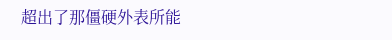超出了那僵硬外表所能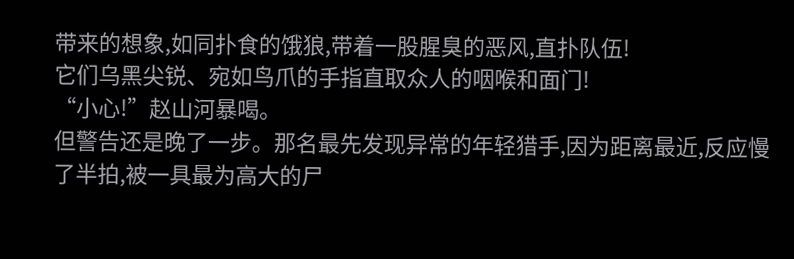带来的想象,如同扑食的饿狼,带着一股腥臭的恶风,直扑队伍!
它们乌黑尖锐、宛如鸟爪的手指直取众人的咽喉和面门!
“小心!”赵山河暴喝。
但警告还是晚了一步。那名最先发现异常的年轻猎手,因为距离最近,反应慢了半拍,被一具最为高大的尸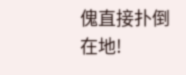傀直接扑倒在地!